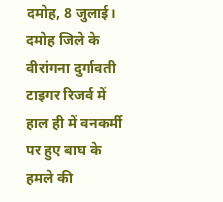दमोह, 8 जुलाई। दमोह जिले के वीरांगना दुर्गावती टाइगर रिजर्व में हाल ही में वनकर्मी पर हुए बाघ के हमले की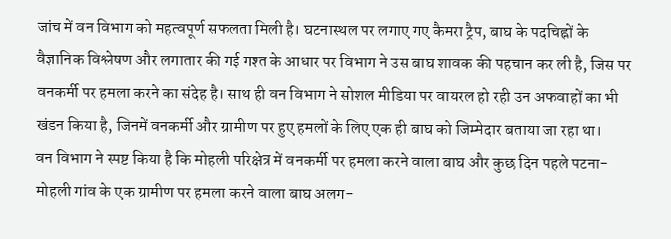जांच में वन विभाग को महत्वपूर्ण सफलता मिली है। घटनास्थल पर लगाए गए कैमरा ट्रैप, बाघ के पदचिह्नों के वैज्ञानिक विश्लेषण और लगातार की गई गश्त के आधार पर विभाग ने उस बाघ शावक की पहचान कर ली है, जिस पर वनकर्मी पर हमला करने का संदेह है। साथ ही वन विभाग ने सोशल मीडिया पर वायरल हो रही उन अफवाहों का भी खंडन किया है, जिनमें वनकर्मी और ग्रामीण पर हुए हमलों के लिए एक ही बाघ को जिम्मेदार बताया जा रहा था।
वन विभाग ने स्पष्ट किया है कि मोहली परिक्षेत्र में वनकर्मी पर हमला करने वाला बाघ और कुछ दिन पहले पटना-मोहली गांव के एक ग्रामीण पर हमला करने वाला बाघ अलग-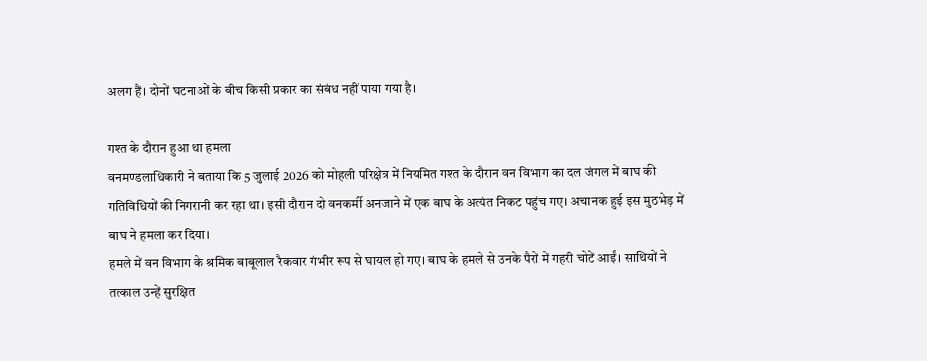अलग हैं। दोनों घटनाओं के बीच किसी प्रकार का संबंध नहीं पाया गया है।

गश्त के दौरान हुआ था हमला
वनमण्डलाधिकारी ने बताया कि 5 जुलाई 2026 को मोहली परिक्षेत्र में नियमित गश्त के दौरान वन विभाग का दल जंगल में बाघ की गतिविधियों की निगरानी कर रहा था। इसी दौरान दो वनकर्मी अनजाने में एक बाघ के अत्यंत निकट पहुंच गए। अचानक हुई इस मुठभेड़ में बाघ ने हमला कर दिया।
हमले में वन विभाग के श्रमिक बाबूलाल रैकवार गंभीर रूप से घायल हो गए। बाघ के हमले से उनके पैरों में गहरी चोटें आईं। साथियों ने तत्काल उन्हें सुरक्षित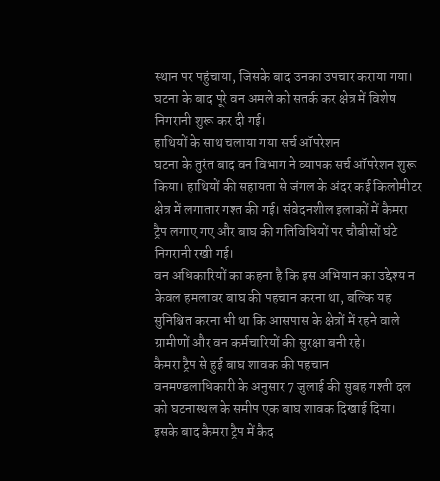स्थान पर पहुंचाया, जिसके बाद उनका उपचार कराया गया। घटना के बाद पूरे वन अमले को सतर्क कर क्षेत्र में विशेष निगरानी शुरू कर दी गई।
हाथियों के साथ चलाया गया सर्च ऑपरेशन
घटना के तुरंत बाद वन विभाग ने व्यापक सर्च ऑपरेशन शुरू किया। हाथियों की सहायता से जंगल के अंदर कई किलोमीटर क्षेत्र में लगातार गश्त की गई। संवेदनशील इलाकों में कैमरा ट्रैप लगाए गए और बाघ की गतिविधियों पर चौबीसों घंटे निगरानी रखी गई।
वन अधिकारियों का कहना है कि इस अभियान का उद्देश्य न केवल हमलावर बाघ की पहचान करना था, बल्कि यह सुनिश्चित करना भी था कि आसपास के क्षेत्रों में रहने वाले ग्रामीणों और वन कर्मचारियों की सुरक्षा बनी रहे।
कैमरा ट्रैप से हुई बाघ शावक की पहचान
वनमण्डलाधिकारी के अनुसार 7 जुलाई की सुबह गश्ती दल को घटनास्थल के समीप एक बाघ शावक दिखाई दिया। इसके बाद कैमरा ट्रैप में कैद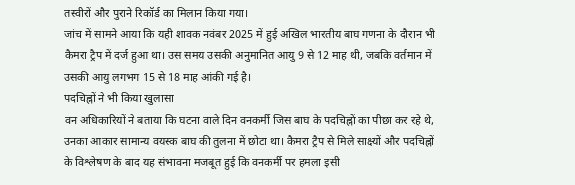तस्वीरों और पुराने रिकॉर्ड का मिलान किया गया।
जांच में सामने आया कि यही शावक नवंबर 2025 में हुई अखिल भारतीय बाघ गणना के दौरान भी कैमरा ट्रैप में दर्ज हुआ था। उस समय उसकी अनुमानित आयु 9 से 12 माह थी, जबकि वर्तमान में उसकी आयु लगभग 15 से 18 माह आंकी गई है।
पदचिह्नों ने भी किया खुलासा
वन अधिकारियों ने बताया कि घटना वाले दिन वनकर्मी जिस बाघ के पदचिह्नों का पीछा कर रहे थे, उनका आकार सामान्य वयस्क बाघ की तुलना में छोटा था। कैमरा ट्रैप से मिले साक्ष्यों और पदचिह्नों के विश्लेषण के बाद यह संभावना मजबूत हुई कि वनकर्मी पर हमला इसी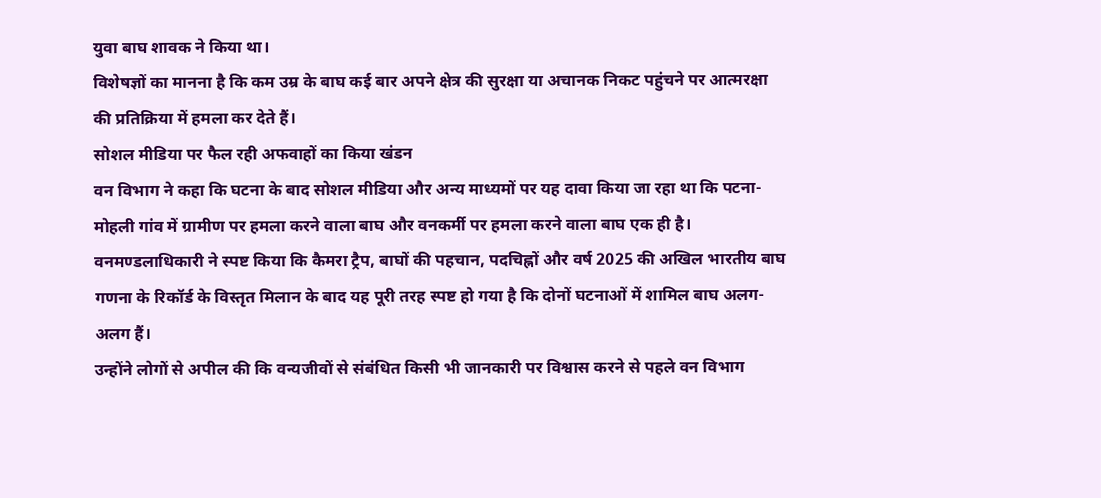युवा बाघ शावक ने किया था।
विशेषज्ञों का मानना है कि कम उम्र के बाघ कई बार अपने क्षेत्र की सुरक्षा या अचानक निकट पहुंचने पर आत्मरक्षा की प्रतिक्रिया में हमला कर देते हैं।
सोशल मीडिया पर फैल रही अफवाहों का किया खंडन
वन विभाग ने कहा कि घटना के बाद सोशल मीडिया और अन्य माध्यमों पर यह दावा किया जा रहा था कि पटना-मोहली गांव में ग्रामीण पर हमला करने वाला बाघ और वनकर्मी पर हमला करने वाला बाघ एक ही है।
वनमण्डलाधिकारी ने स्पष्ट किया कि कैमरा ट्रैप, बाघों की पहचान, पदचिह्नों और वर्ष 2025 की अखिल भारतीय बाघ गणना के रिकॉर्ड के विस्तृत मिलान के बाद यह पूरी तरह स्पष्ट हो गया है कि दोनों घटनाओं में शामिल बाघ अलग-अलग हैं।
उन्होंने लोगों से अपील की कि वन्यजीवों से संबंधित किसी भी जानकारी पर विश्वास करने से पहले वन विभाग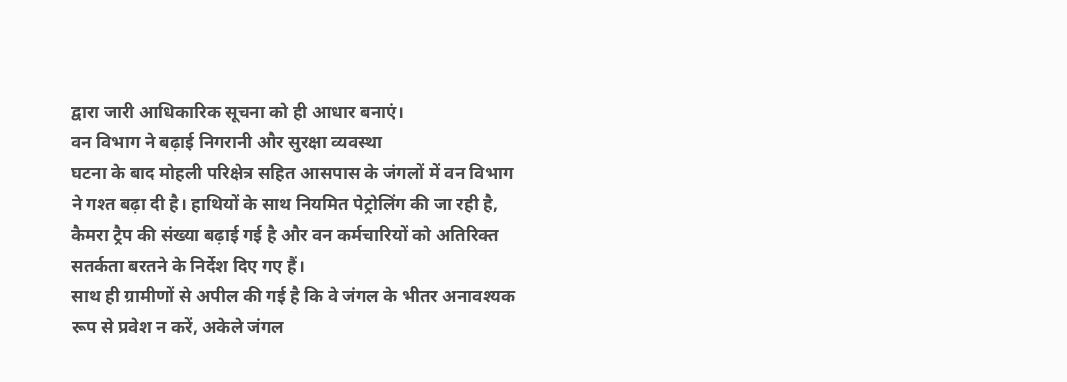द्वारा जारी आधिकारिक सूचना को ही आधार बनाएं।
वन विभाग ने बढ़ाई निगरानी और सुरक्षा व्यवस्था
घटना के बाद मोहली परिक्षेत्र सहित आसपास के जंगलों में वन विभाग ने गश्त बढ़ा दी है। हाथियों के साथ नियमित पेट्रोलिंग की जा रही है, कैमरा ट्रैप की संख्या बढ़ाई गई है और वन कर्मचारियों को अतिरिक्त सतर्कता बरतने के निर्देश दिए गए हैं।
साथ ही ग्रामीणों से अपील की गई है कि वे जंगल के भीतर अनावश्यक रूप से प्रवेश न करें, अकेले जंगल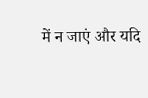में न जाएं और यदि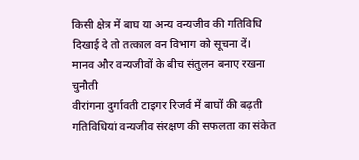किसी क्षेत्र में बाघ या अन्य वन्यजीव की गतिविधि दिखाई दे तो तत्काल वन विभाग को सूचना दें।
मानव और वन्यजीवों के बीच संतुलन बनाए रखना चुनौती
वीरांगना दुर्गावती टाइगर रिजर्व में बाघों की बढ़ती गतिविधियां वन्यजीव संरक्षण की सफलता का संकेत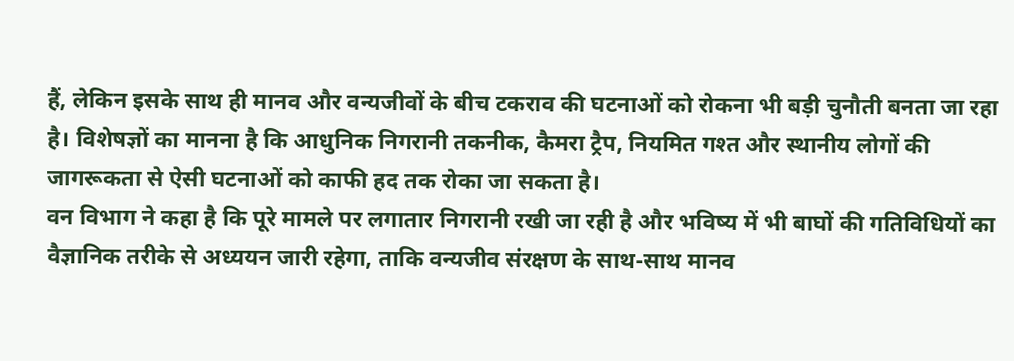हैं, लेकिन इसके साथ ही मानव और वन्यजीवों के बीच टकराव की घटनाओं को रोकना भी बड़ी चुनौती बनता जा रहा है। विशेषज्ञों का मानना है कि आधुनिक निगरानी तकनीक, कैमरा ट्रैप, नियमित गश्त और स्थानीय लोगों की जागरूकता से ऐसी घटनाओं को काफी हद तक रोका जा सकता है।
वन विभाग ने कहा है कि पूरे मामले पर लगातार निगरानी रखी जा रही है और भविष्य में भी बाघों की गतिविधियों का वैज्ञानिक तरीके से अध्ययन जारी रहेगा, ताकि वन्यजीव संरक्षण के साथ-साथ मानव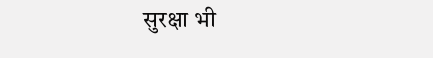सुरक्षा भी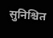सुनिश्चित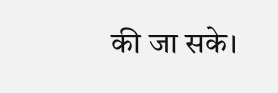की जा सके।